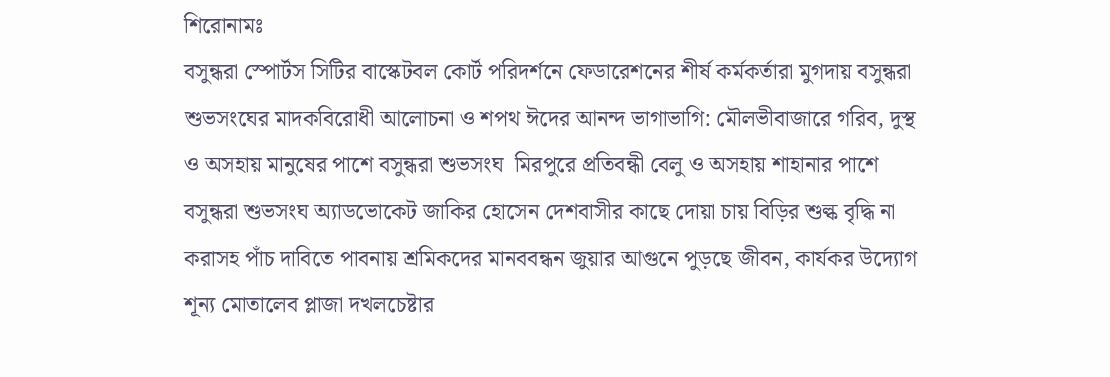শিরোনামঃ
বসুন্ধরা স্পোর্টস সিটির বাস্কেটবল কোর্ট পরিদর্শনে ফেডারেশনের শীর্ষ কর্মকর্তারা মুগদায় বসুন্ধরা শুভসংঘের মাদকবিরোধী আলোচনা ও শপথ ঈদের আনন্দ ভাগাভাগি: মৌলভীবাজারে গরিব, দুস্থ ও অসহায় মানুষের পাশে বসুন্ধরা শুভসংঘ  মিরপুরে প্রতিবন্ধী বেলু ও অসহায় শাহানার পাশে বসুন্ধরা শুভসংঘ অ্যাডভোকেট জাকির হোসেন দেশবাসীর কাছে দোয়া চায় বিড়ির শুল্ক বৃদ্ধি না করাসহ পাঁচ দাবিতে পাবনায় শ্রমিকদের মানববন্ধন জুয়ার আগুনে পুড়ছে জীবন, কার্যকর উদ্যোগ শূন্য মোতালেব প্লাজা দখলচেষ্টার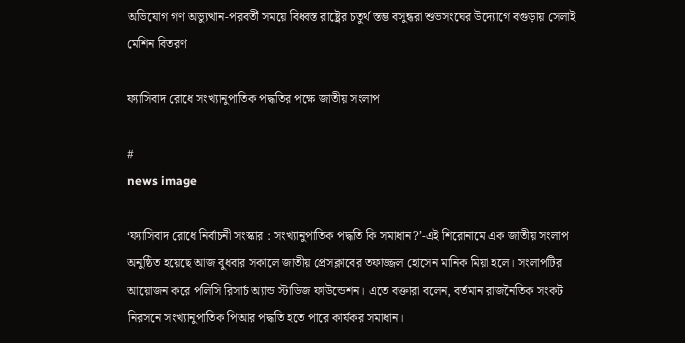অভিযোগ গণ অভ্যুত্থান-পরবর্তী সময়ে বিধ্বস্ত রাষ্ট্রের চতুর্থ স্তম্ভ বসুন্ধরা শুভসংঘের উদ্যোগে বগুড়ায় সেলাই মেশিন বিতরণ

ফ্যাসিবাদ রোধে সংখ্যানুপাতিক পদ্ধতির পক্ষে জাতীয় সংলাপ

#
news image

‘ফ্যাসিবাদ রোধে নির্বাচনী সংস্কার : সংখ্যানুপাতিক পদ্ধতি কি সমাধান?’-এই শিরোনামে এক জাতীয় সংলাপ অনুষ্ঠিত হয়েছে আজ বুধবার সকালে জাতীয় প্রেসক্লাবের তফাজ্জল হোসেন মানিক মিয়া হলে। সংলাপটির আয়োজন করে পলিসি রিসার্চ অ্যান্ড স্টাডিজ ফাউন্ডেশন। এতে বক্তারা বলেন, বর্তমান রাজনৈতিক সংকট নিরসনে সংখ্যানুপাতিক পিআর পদ্ধতি হতে পারে কার্যকর সমাধান।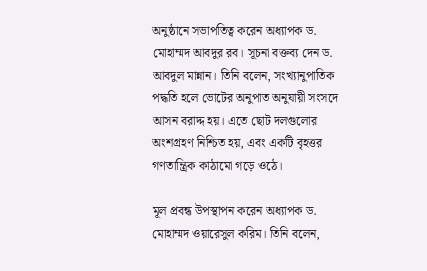অনুষ্ঠানে সভাপতিত্ব করেন অধ্যাপক ড. মোহাম্মদ আবদুর রব। সূচনা বক্তব্য দেন ড. আবদুল মান্নান। তিনি বলেন, সংখ্যানুপাতিক পদ্ধতি হলে ভোটের অনুপাত অনুযায়ী সংসদে আসন বরাদ্দ হয়। এতে ছোট দলগুলোর অংশগ্রহণ নিশ্চিত হয়, এবং একটি বৃহত্তর গণতান্ত্রিক কাঠামো গড়ে ওঠে।

মূল প্রবন্ধ উপস্থাপন করেন অধ্যাপক ড. মোহাম্মদ ওয়ারেসুল করিম। তিনি বলেন,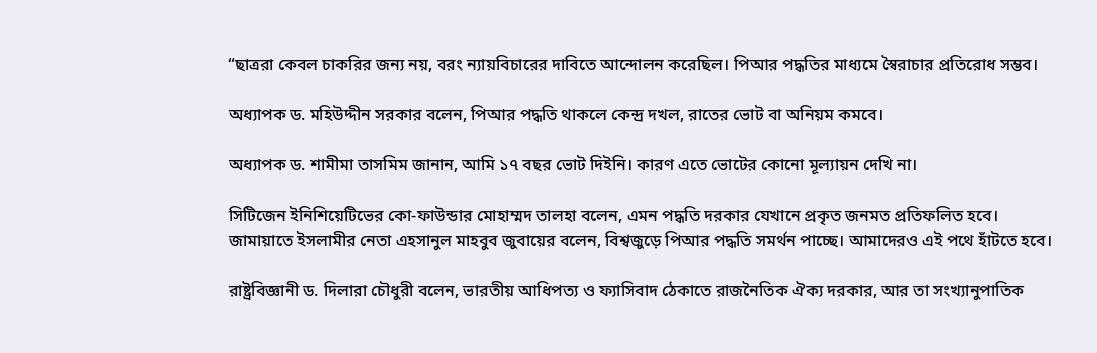“ছাত্ররা কেবল চাকরির জন্য নয়, বরং ন্যায়বিচারের দাবিতে আন্দোলন করেছিল। পিআর পদ্ধতির মাধ্যমে স্বৈরাচার প্রতিরোধ সম্ভব।

অধ্যাপক ড. মহিউদ্দীন সরকার বলেন, পিআর পদ্ধতি থাকলে কেন্দ্র দখল, রাতের ভোট বা অনিয়ম কমবে।

অধ্যাপক ড. শামীমা তাসমিম জানান, আমি ১৭ বছর ভোট দিইনি। কারণ এতে ভোটের কোনো মূল্যায়ন দেখি না।

সিটিজেন ইনিশিয়েটিভের কো-ফাউন্ডার মোহাম্মদ তালহা বলেন, এমন পদ্ধতি দরকার যেখানে প্রকৃত জনমত প্রতিফলিত হবে।
জামায়াতে ইসলামীর নেতা এহসানুল মাহবুব জুবায়ের বলেন, বিশ্বজুড়ে পিআর পদ্ধতি সমর্থন পাচ্ছে। আমাদেরও এই পথে হাঁটতে হবে।

রাষ্ট্রবিজ্ঞানী ড. দিলারা চৌধুরী বলেন, ভারতীয় আধিপত্য ও ফ্যাসিবাদ ঠেকাতে রাজনৈতিক ঐক্য দরকার, আর তা সংখ্যানুপাতিক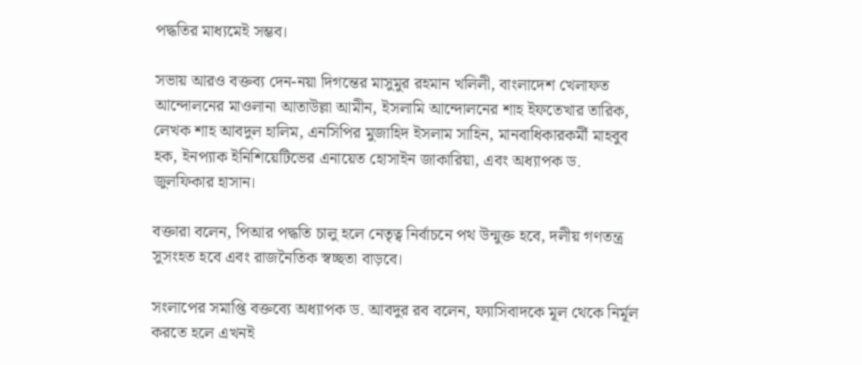পদ্ধতির মাধ্যমেই সম্ভব।

সভায় আরও বক্তব্য দেন-নয়া দিগন্তের মাসুমুর রহমান খলিলী, বাংলাদেশ খেলাফত আন্দোলনের মাওলানা আতাউল্লা আমীন, ইসলামি আন্দোলনের শাহ ইফতেখার তারিক, লেখক শাহ আবদুল হালিম, এনসিপির মুজাহিদ ইসলাম সাহিন, মানবাধিকারকর্মী মাহবুব হক, ইনপ্যাক ইনিশিয়েটিভের এনায়েত হোসাইন জাকারিয়া, এবং অধ্যাপক ড. জুলফিকার হাসান।

বক্তারা বলেন, পিআর পদ্ধতি চালু হলে নেতৃত্ব নির্বাচনে পথ উন্মুক্ত হবে, দলীয় গণতন্ত্র সুসংহত হবে এবং রাজনৈতিক স্বচ্ছতা বাড়বে।

সংলাপের সমাপ্তি বক্তব্যে অধ্যাপক ড. আবদুর রব বলেন, ফ্যাসিবাদকে মূল থেকে নির্মূল করতে হলে এখনই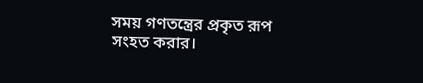সময় গণতন্ত্রের প্রকৃত রূপ সংহত করার।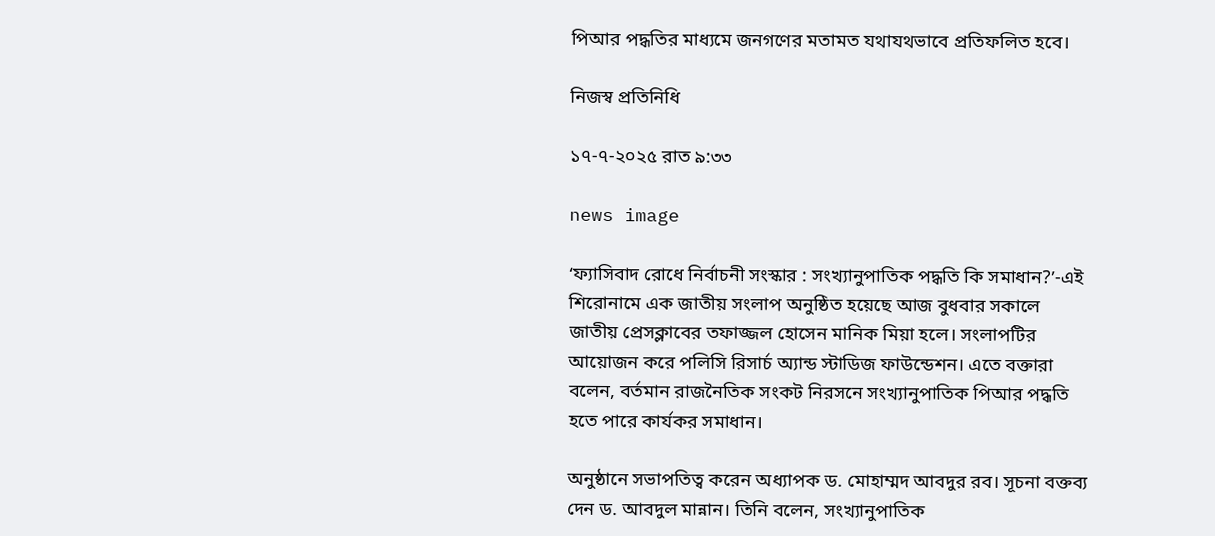পিআর পদ্ধতির মাধ্যমে জনগণের মতামত যথাযথভাবে প্রতিফলিত হবে।

নিজস্ব প্রতিনিধি

১৭-৭-২০২৫ রাত ৯:৩৩

news image

‘ফ্যাসিবাদ রোধে নির্বাচনী সংস্কার : সংখ্যানুপাতিক পদ্ধতি কি সমাধান?’-এই শিরোনামে এক জাতীয় সংলাপ অনুষ্ঠিত হয়েছে আজ বুধবার সকালে জাতীয় প্রেসক্লাবের তফাজ্জল হোসেন মানিক মিয়া হলে। সংলাপটির আয়োজন করে পলিসি রিসার্চ অ্যান্ড স্টাডিজ ফাউন্ডেশন। এতে বক্তারা বলেন, বর্তমান রাজনৈতিক সংকট নিরসনে সংখ্যানুপাতিক পিআর পদ্ধতি হতে পারে কার্যকর সমাধান।

অনুষ্ঠানে সভাপতিত্ব করেন অধ্যাপক ড. মোহাম্মদ আবদুর রব। সূচনা বক্তব্য দেন ড. আবদুল মান্নান। তিনি বলেন, সংখ্যানুপাতিক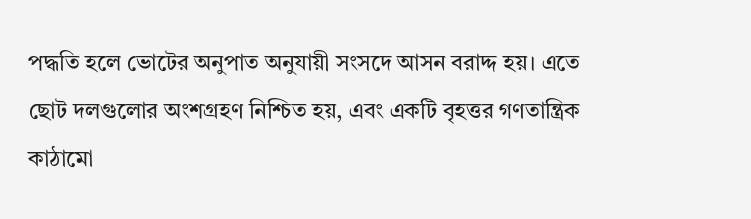পদ্ধতি হলে ভোটের অনুপাত অনুযায়ী সংসদে আসন বরাদ্দ হয়। এতে ছোট দলগুলোর অংশগ্রহণ নিশ্চিত হয়, এবং একটি বৃহত্তর গণতান্ত্রিক কাঠামো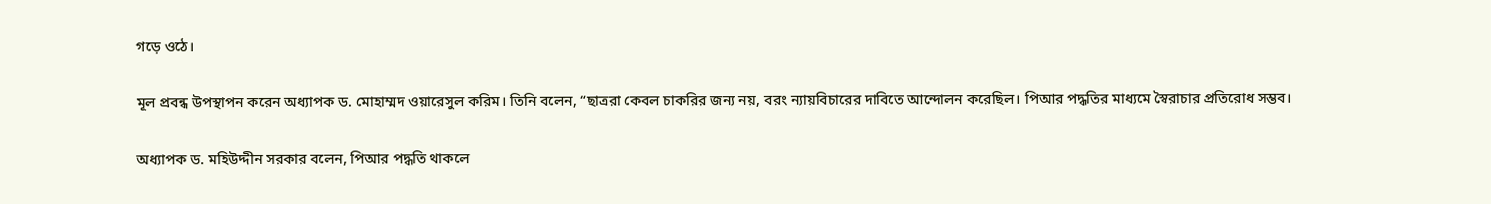গড়ে ওঠে।

মূল প্রবন্ধ উপস্থাপন করেন অধ্যাপক ড. মোহাম্মদ ওয়ারেসুল করিম। তিনি বলেন, “ছাত্ররা কেবল চাকরির জন্য নয়, বরং ন্যায়বিচারের দাবিতে আন্দোলন করেছিল। পিআর পদ্ধতির মাধ্যমে স্বৈরাচার প্রতিরোধ সম্ভব।

অধ্যাপক ড. মহিউদ্দীন সরকার বলেন, পিআর পদ্ধতি থাকলে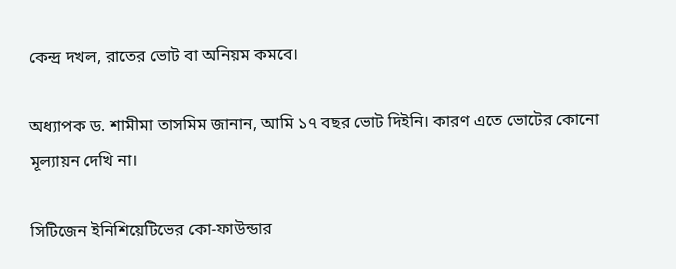কেন্দ্র দখল, রাতের ভোট বা অনিয়ম কমবে।

অধ্যাপক ড. শামীমা তাসমিম জানান, আমি ১৭ বছর ভোট দিইনি। কারণ এতে ভোটের কোনো মূল্যায়ন দেখি না।

সিটিজেন ইনিশিয়েটিভের কো-ফাউন্ডার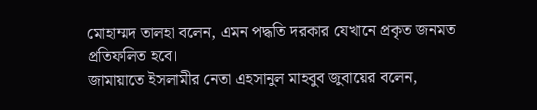মোহাম্মদ তালহা বলেন, এমন পদ্ধতি দরকার যেখানে প্রকৃত জনমত প্রতিফলিত হবে।
জামায়াতে ইসলামীর নেতা এহসানুল মাহবুব জুবায়ের বলেন,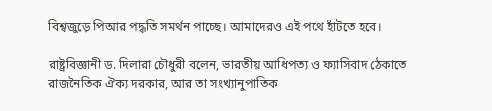বিশ্বজুড়ে পিআর পদ্ধতি সমর্থন পাচ্ছে। আমাদেরও এই পথে হাঁটতে হবে।

রাষ্ট্রবিজ্ঞানী ড. দিলারা চৌধুরী বলেন, ভারতীয় আধিপত্য ও ফ্যাসিবাদ ঠেকাতে রাজনৈতিক ঐক্য দরকার, আর তা সংখ্যানুপাতিক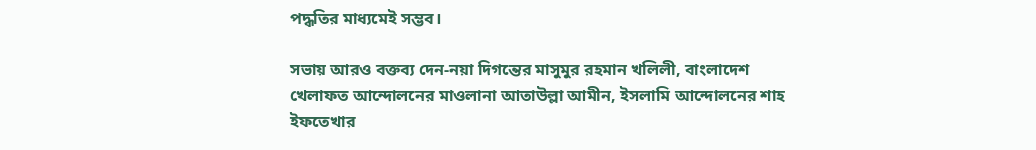পদ্ধতির মাধ্যমেই সম্ভব।

সভায় আরও বক্তব্য দেন-নয়া দিগন্তের মাসুমুর রহমান খলিলী, বাংলাদেশ খেলাফত আন্দোলনের মাওলানা আতাউল্লা আমীন, ইসলামি আন্দোলনের শাহ ইফতেখার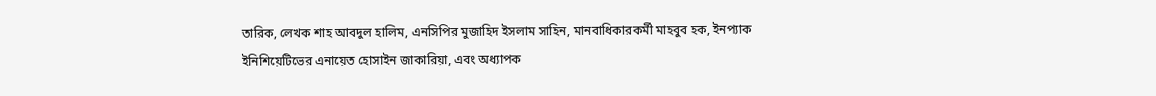তারিক, লেখক শাহ আবদুল হালিম, এনসিপির মুজাহিদ ইসলাম সাহিন, মানবাধিকারকর্মী মাহবুব হক, ইনপ্যাক ইনিশিয়েটিভের এনায়েত হোসাইন জাকারিয়া, এবং অধ্যাপক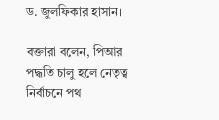ড. জুলফিকার হাসান।

বক্তারা বলেন, পিআর পদ্ধতি চালু হলে নেতৃত্ব নির্বাচনে পথ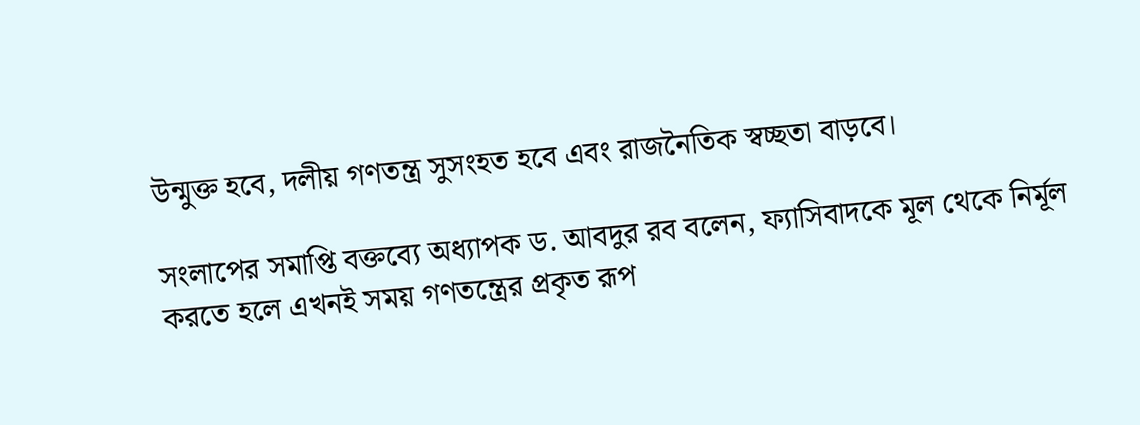উন্মুক্ত হবে, দলীয় গণতন্ত্র সুসংহত হবে এবং রাজনৈতিক স্বচ্ছতা বাড়বে।

সংলাপের সমাপ্তি বক্তব্যে অধ্যাপক ড. আবদুর রব বলেন, ফ্যাসিবাদকে মূল থেকে নির্মূল করতে হলে এখনই সময় গণতন্ত্রের প্রকৃত রূপ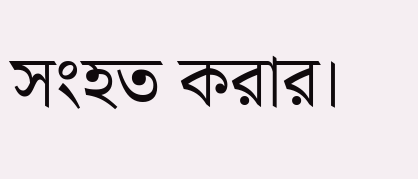সংহত করার।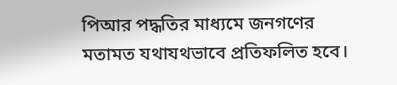পিআর পদ্ধতির মাধ্যমে জনগণের মতামত যথাযথভাবে প্রতিফলিত হবে।